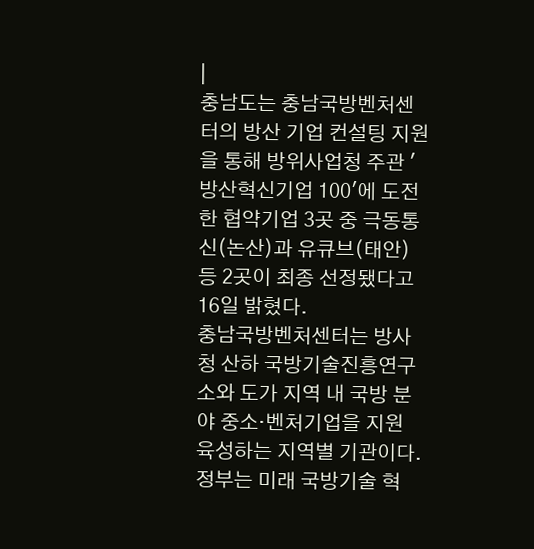|
충남도는 충남국방벤처센터의 방산 기업 컨설팅 지원을 통해 방위사업청 주관 '방산혁신기업 100'에 도전한 협약기업 3곳 중 극동통신(논산)과 유큐브(태안) 등 2곳이 최종 선정됐다고 16일 밝혔다.
충남국방벤처센터는 방사청 산하 국방기술진흥연구소와 도가 지역 내 국방 분야 중소·벤처기업을 지원 육성하는 지역별 기관이다. 정부는 미래 국방기술 혁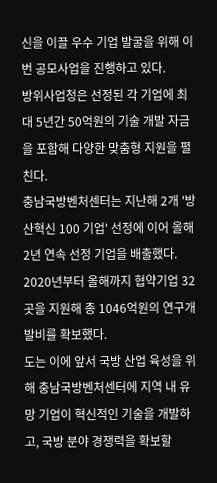신을 이끌 우수 기업 발굴을 위해 이번 공모사업을 진행하고 있다.
방위사업청은 선정된 각 기업에 최대 5년간 50억원의 기술 개발 자금을 포함해 다양한 맞춤형 지원을 펼친다.
충남국방벤처센터는 지난해 2개 '방산혁신 100 기업' 선정에 이어 올해 2년 연속 선정 기업을 배출했다. 2020년부터 올해까지 협약기업 32곳을 지원해 총 1046억원의 연구개발비를 확보했다.
도는 이에 앞서 국방 산업 육성을 위해 충남국방벤처센터에 지역 내 유망 기업이 혁신적인 기술을 개발하고, 국방 분야 경쟁력을 확보할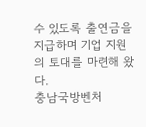수 있도록 출연금을 지급하며 기업 지원의 토대를 마련해 왔다.
충남국방벤처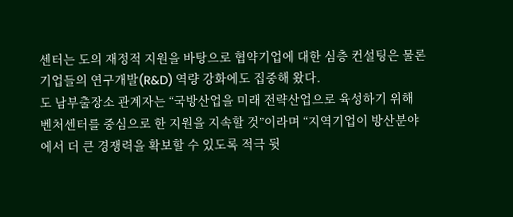센터는 도의 재정적 지원을 바탕으로 협약기업에 대한 심층 컨설팅은 물론 기업들의 연구개발(R&D) 역량 강화에도 집중해 왔다.
도 남부출장소 관계자는 “국방산업을 미래 전략산업으로 육성하기 위해 벤처센터를 중심으로 한 지원을 지속할 것”이라며 “지역기업이 방산분야에서 더 큰 경쟁력을 확보할 수 있도록 적극 뒷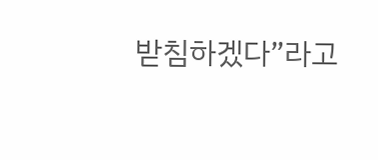받침하겠다”라고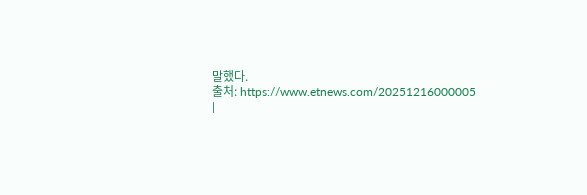말했다.
출처: https://www.etnews.com/20251216000005 |